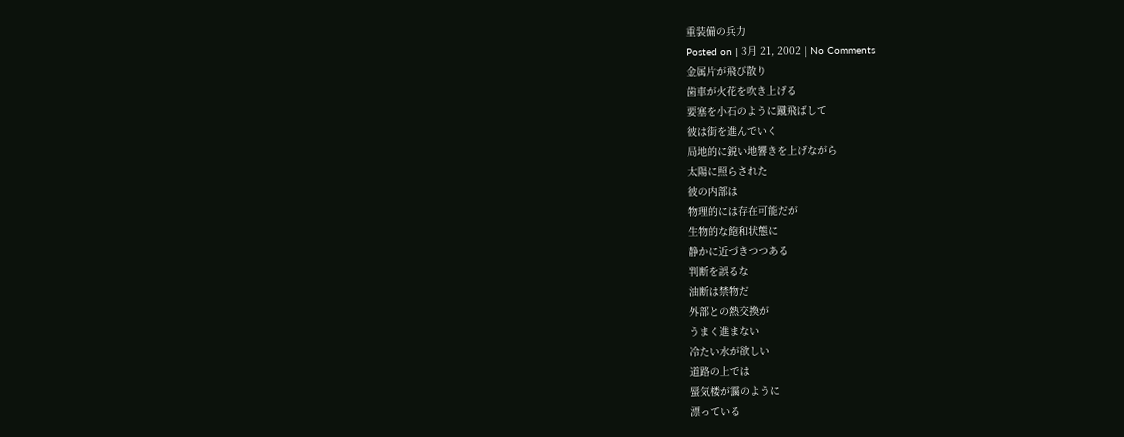重装備の兵力
Posted on | 3月 21, 2002 | No Comments
金属片が飛び散り
歯車が火花を吹き上げる
要塞を小石のように蹴飛ばして
彼は街を進んでいく
局地的に鋭い地響きを上げながら
太陽に照らされた
彼の内部は
物理的には存在可能だが
生物的な飽和状態に
静かに近づきつつある
判断を誤るな
油断は禁物だ
外部との熱交換が
うまく進まない
冷たい水が欲しい
道路の上では
蜃気楼が靄のように
漂っている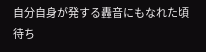自分自身が発する轟音にもなれた頃
待ち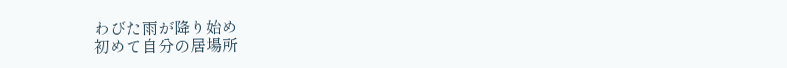わびた雨が降り始め
初めて自分の居場所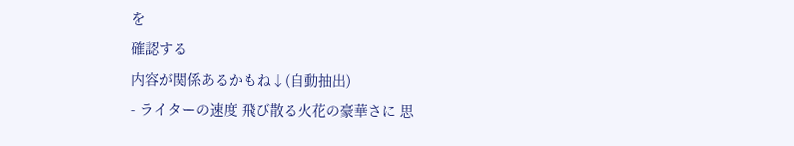を
確認する
内容が関係あるかもね↓(自動抽出)
- ライターの速度 飛び散る火花の豪華さに 思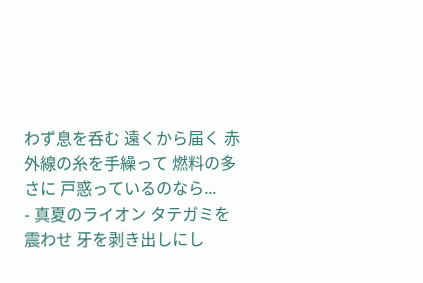わず息を呑む 遠くから届く 赤外線の糸を手繰って 燃料の多さに 戸惑っているのなら...
- 真夏のライオン タテガミを震わせ 牙を剥き出しにし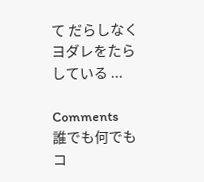て だらしなく ヨダレをたらしている ...

Comments
誰でも何でもコ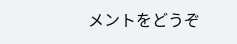メントをどうぞ